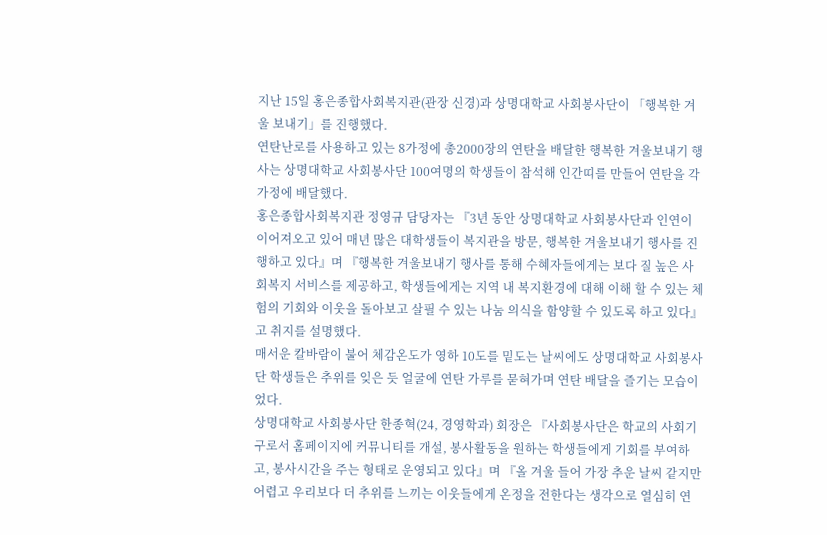지난 15일 홍은종합사회복지관(관장 신경)과 상명대학교 사회봉사단이 「행복한 겨울 보내기」를 진행했다.
연탄난로를 사용하고 있는 8가정에 총2000장의 연탄을 배달한 행복한 겨울보내기 행사는 상명대학교 사회봉사단 100여명의 학생들이 참석해 인간띠를 만들어 연탄을 각 가정에 배달했다.
홍은종합사회복지관 정영규 담당자는 『3년 동안 상명대학교 사회봉사단과 인연이 이어져오고 있어 매년 많은 대학생들이 복지관을 방문, 행복한 겨울보내기 행사를 진행하고 있다』며 『행복한 겨울보내기 행사를 통해 수혜자들에게는 보다 질 높은 사회복지 서비스를 제공하고, 학생들에게는 지역 내 복지환경에 대해 이해 할 수 있는 체험의 기회와 이웃을 돌아보고 살필 수 있는 나눔 의식을 함양할 수 있도록 하고 있다』고 취지를 설명했다.
매서운 칼바람이 불어 체감온도가 영하 10도를 밑도는 날씨에도 상명대학교 사회봉사단 학생들은 추위를 잊은 듯 얼굴에 연탄 가루를 묻혀가며 연탄 배달을 즐기는 모습이었다.
상명대학교 사회봉사단 한종혁(24, 경영학과) 회장은 『사회봉사단은 학교의 사회기구로서 홈페이지에 커뮤니티를 개설, 봉사활동을 원하는 학생들에게 기회를 부여하고, 봉사시간을 주는 형태로 운영되고 있다』며 『올 겨울 들어 가장 추운 날씨 같지만 어렵고 우리보다 더 추위를 느끼는 이웃들에게 온정을 전한다는 생각으로 열심히 연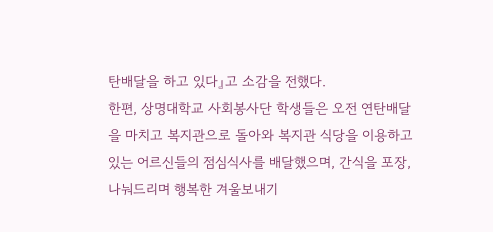탄배달을 하고 있다』고 소감을 전했다.
한편, 상명대학교 사회봉사단 학생들은 오전 연탄배달을 마치고 복지관으로 돌아와 복지관 식당을 이용하고 있는 어르신들의 점심식사를 배달했으며, 간식을 포장, 나눠드리며 행복한 겨울보내기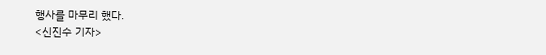행사를 마무리 했다.
<신진수 기자>